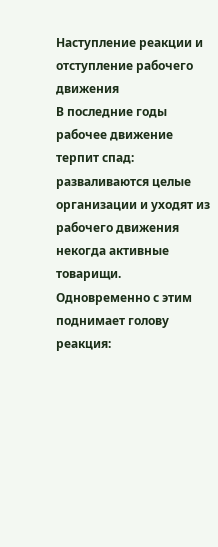Наступление реакции и отступление рабочего движения
В последние годы рабочее движение терпит спад: разваливаются целые организации и уходят из рабочего движения некогда активные товарищи. Одновременно с этим поднимает голову реакция: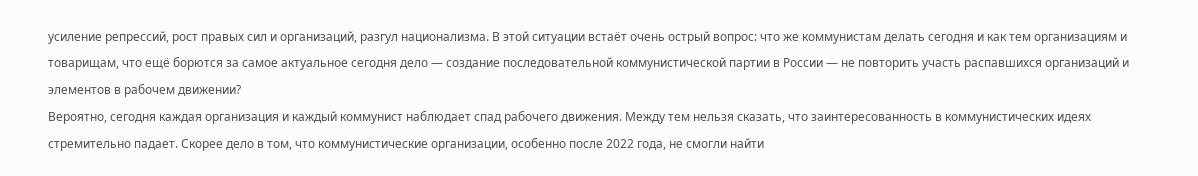усиление репрессий, рост правых сил и организаций, разгул национализма. В этой ситуации встаёт очень острый вопрос: что же коммунистам делать сегодня и как тем организациям и товарищам, что ещё борются за самое актуальное сегодня дело — создание последовательной коммунистической партии в России — не повторить участь распавшихся организаций и элементов в рабочем движении?
Вероятно, сегодня каждая организация и каждый коммунист наблюдает спад рабочего движения. Между тем нельзя сказать, что заинтересованность в коммунистических идеях стремительно падает. Скорее дело в том, что коммунистические организации, особенно после 2022 года, не смогли найти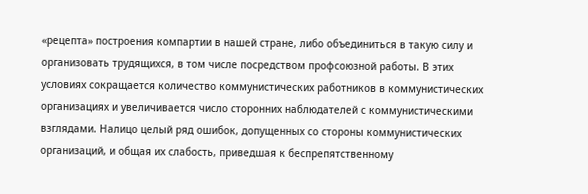«рецепта» построения компартии в нашей стране, либо объединиться в такую силу и организовать трудящихся, в том числе посредством профсоюзной работы. В этих условиях сокращается количество коммунистических работников в коммунистических организациях и увеличивается число сторонних наблюдателей с коммунистическими взглядами. Налицо целый ряд ошибок, допущенных со стороны коммунистических организаций, и общая их слабость, приведшая к беспрепятственному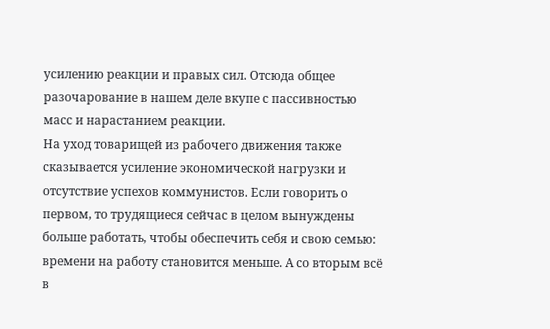усилению реакции и правых сил. Отсюда общее разочарование в нашем деле вкупе с пассивностью масс и нарастанием реакции.
На уход товарищей из рабочего движения также сказывается усиление экономической нагрузки и отсутствие успехов коммунистов. Если говорить о первом, то трудящиеся сейчас в целом вынуждены больше работать, чтобы обеспечить себя и свою семью: времени на работу становится меньше. А со вторым всё в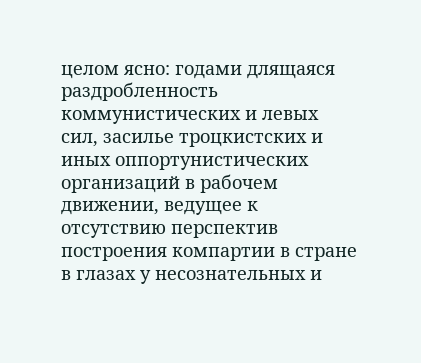целом ясно: годами длящаяся раздробленность коммунистических и левых сил, засилье троцкистских и иных оппортунистических организаций в рабочем движении, ведущее к отсутствию перспектив построения компартии в стране в глазах у несознательных и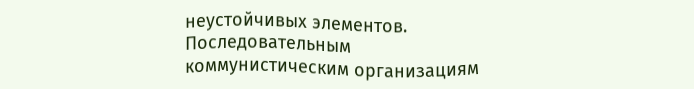неустойчивых элементов.
Последовательным коммунистическим организациям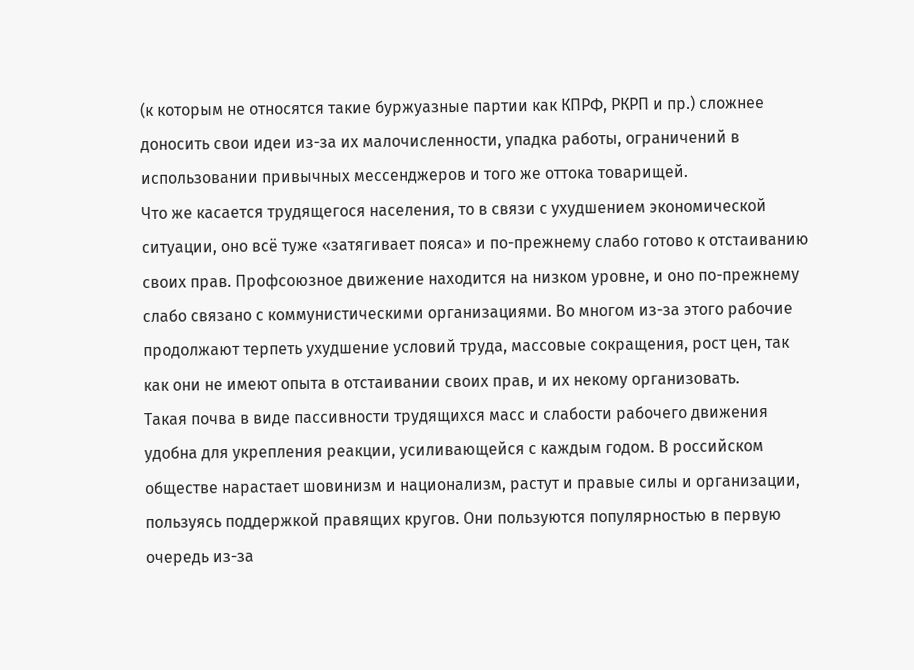(к которым не относятся такие буржуазные партии как КПРФ, РКРП и пр.) сложнее доносить свои идеи из-за их малочисленности, упадка работы, ограничений в использовании привычных мессенджеров и того же оттока товарищей.
Что же касается трудящегося населения, то в связи с ухудшением экономической ситуации, оно всё туже «затягивает пояса» и по-прежнему слабо готово к отстаиванию своих прав. Профсоюзное движение находится на низком уровне, и оно по-прежнему слабо связано с коммунистическими организациями. Во многом из-за этого рабочие продолжают терпеть ухудшение условий труда, массовые сокращения, рост цен, так как они не имеют опыта в отстаивании своих прав, и их некому организовать.
Такая почва в виде пассивности трудящихся масс и слабости рабочего движения удобна для укрепления реакции, усиливающейся с каждым годом. В российском обществе нарастает шовинизм и национализм, растут и правые силы и организации, пользуясь поддержкой правящих кругов. Они пользуются популярностью в первую очередь из-за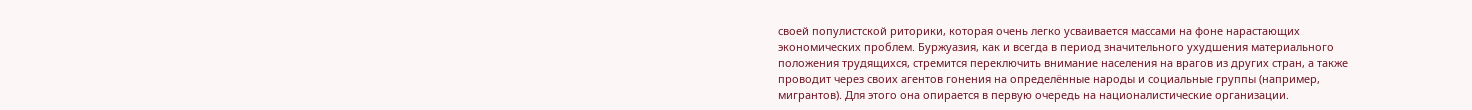своей популистской риторики, которая очень легко усваивается массами на фоне нарастающих экономических проблем. Буржуазия, как и всегда в период значительного ухудшения материального положения трудящихся, стремится переключить внимание населения на врагов из других стран, а также проводит через своих агентов гонения на определённые народы и социальные группы (например, мигрантов). Для этого она опирается в первую очередь на националистические организации.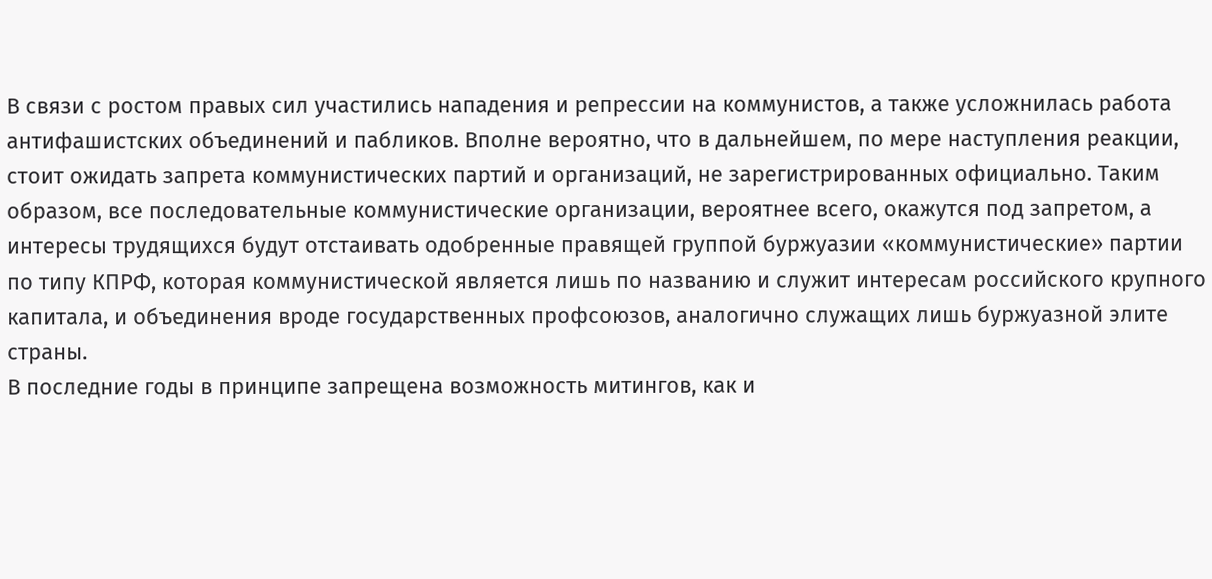В связи с ростом правых сил участились нападения и репрессии на коммунистов, а также усложнилась работа антифашистских объединений и пабликов. Вполне вероятно, что в дальнейшем, по мере наступления реакции, стоит ожидать запрета коммунистических партий и организаций, не зарегистрированных официально. Таким образом, все последовательные коммунистические организации, вероятнее всего, окажутся под запретом, а интересы трудящихся будут отстаивать одобренные правящей группой буржуазии «коммунистические» партии по типу КПРФ, которая коммунистической является лишь по названию и служит интересам российского крупного капитала, и объединения вроде государственных профсоюзов, аналогично служащих лишь буржуазной элите страны.
В последние годы в принципе запрещена возможность митингов, как и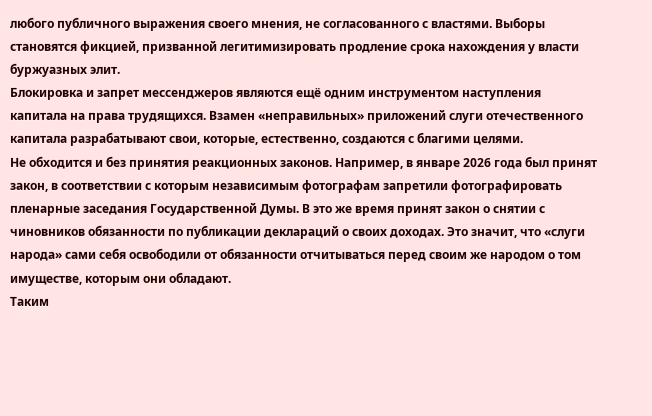любого публичного выражения своего мнения, не согласованного с властями. Выборы становятся фикцией, призванной легитимизировать продление срока нахождения у власти буржуазных элит.
Блокировка и запрет мессенджеров являются ещё одним инструментом наступления капитала на права трудящихся. Взамен «неправильных» приложений слуги отечественного капитала разрабатывают свои, которые, естественно, создаются с благими целями.
Не обходится и без принятия реакционных законов. Например, в январе 2026 года был принят закон, в соответствии с которым независимым фотографам запретили фотографировать пленарные заседания Государственной Думы. В это же время принят закон о снятии с чиновников обязанности по публикации деклараций о своих доходах. Это значит, что «слуги народа» сами себя освободили от обязанности отчитываться перед своим же народом о том имуществе, которым они обладают.
Таким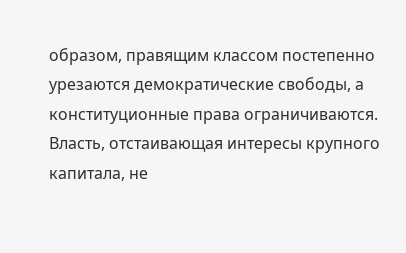образом, правящим классом постепенно урезаются демократические свободы, а конституционные права ограничиваются. Власть, отстаивающая интересы крупного капитала, не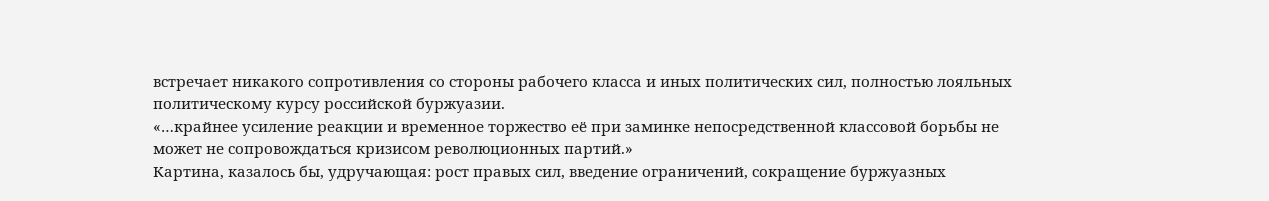встречает никакого сопротивления со стороны рабочего класса и иных политических сил, полностью лояльных политическому курсу российской буржуазии.
«…крайнее усиление реакции и временное торжество её при заминке непосредственной классовой борьбы не может не сопровождаться кризисом революционных партий.»
Картина, казалось бы, удручающая: рост правых сил, введение ограничений, сокращение буржуазных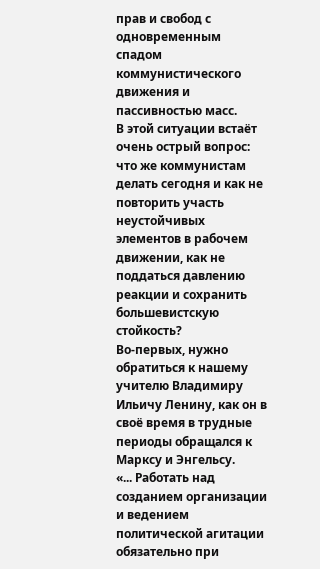прав и свобод с одновременным спадом коммунистического движения и пассивностью масс.
В этой ситуации встаёт очень острый вопрос: что же коммунистам делать сегодня и как не повторить участь неустойчивых элементов в рабочем движении, как не поддаться давлению реакции и сохранить большевистскую стойкость?
Во-первых, нужно обратиться к нашему учителю Владимиру Ильичу Ленину, как он в своё время в трудные периоды обращался к Марксу и Энгельсу.
«... Работать над созданием организации и ведением политической агитации обязательно при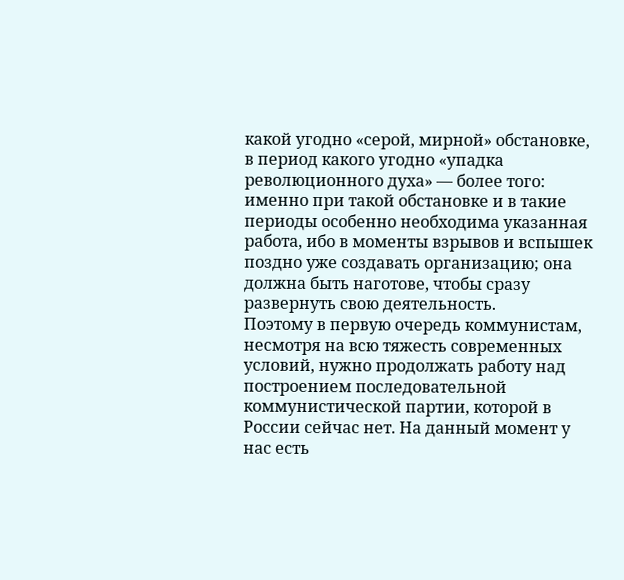какой угодно «серой, мирной» обстановке, в период какого угодно «упадка революционного духа» — более того: именно при такой обстановке и в такие периоды особенно необходима указанная работа, ибо в моменты взрывов и вспышек поздно уже создавать организацию; она должна быть наготове, чтобы сразу развернуть свою деятельность.
Поэтому в первую очередь коммунистам, несмотря на всю тяжесть современных условий, нужно продолжать работу над построением последовательной коммунистической партии, которой в России сейчас нет. На данный момент у нас есть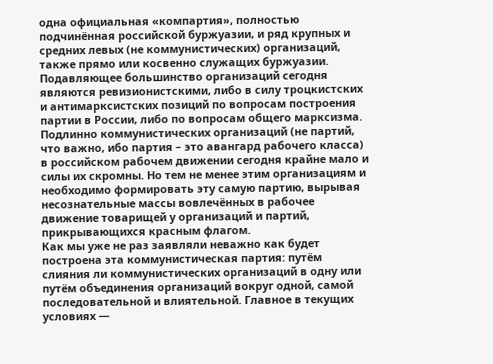одна официальная «компартия», полностью подчинённая российской буржуазии, и ряд крупных и средних левых (не коммунистических) организаций, также прямо или косвенно служащих буржуазии. Подавляющее большинство организаций сегодня являются ревизионистскими, либо в силу троцкистских и антимарксистских позиций по вопросам построения партии в России, либо по вопросам общего марксизма.
Подлинно коммунистических организаций (не партий, что важно, ибо партия – это авангард рабочего класса) в российском рабочем движении сегодня крайне мало и силы их скромны. Но тем не менее этим организациям и необходимо формировать эту самую партию, вырывая несознательные массы вовлечённых в рабочее движение товарищей у организаций и партий, прикрывающихся красным флагом.
Как мы уже не раз заявляли неважно как будет построена эта коммунистическая партия: путём слияния ли коммунистических организаций в одну или путём объединения организаций вокруг одной, самой последовательной и влиятельной. Главное в текущих условиях —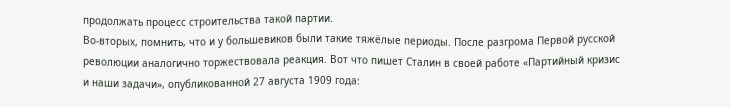продолжать процесс строительства такой партии.
Во-вторых, помнить, что и у большевиков были такие тяжёлые периоды. После разгрома Первой русской революции аналогично торжествовала реакция. Вот что пишет Сталин в своей работе «Партийный кризис и наши задачи», опубликованной 27 августа 1909 года: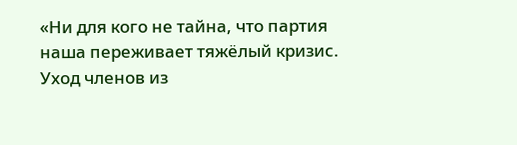«Ни для кого не тайна, что партия наша переживает тяжёлый кризис. Уход членов из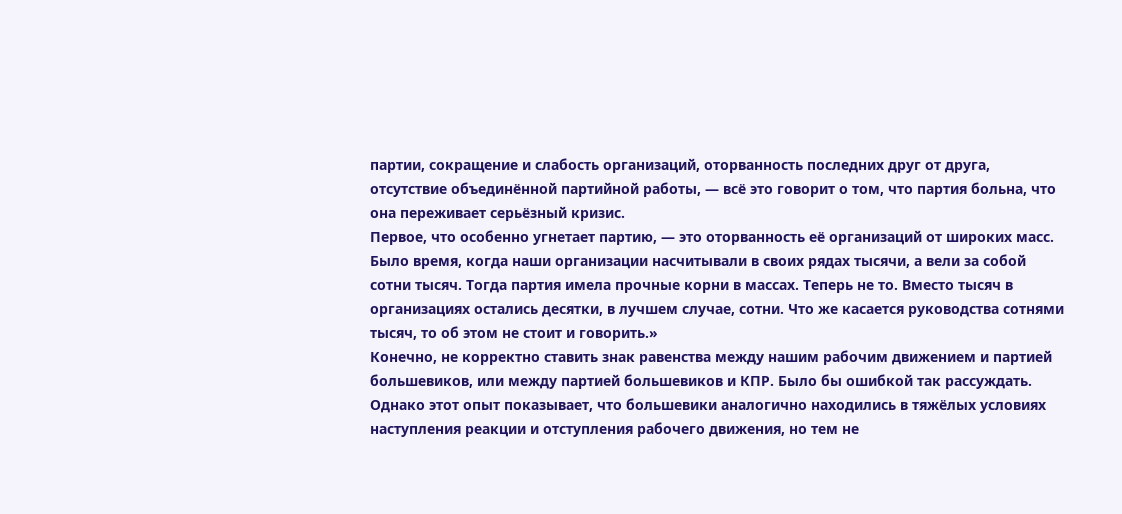партии, сокращение и слабость организаций, оторванность последних друг от друга, отсутствие объединённой партийной работы, — всё это говорит о том, что партия больна, что она переживает серьёзный кризис.
Первое, что особенно угнетает партию, — это оторванность её организаций от широких масс. Было время, когда наши организации насчитывали в своих рядах тысячи, а вели за собой сотни тысяч. Тогда партия имела прочные корни в массах. Теперь не то. Вместо тысяч в организациях остались десятки, в лучшем случае, сотни. Что же касается руководства сотнями тысяч, то об этом не стоит и говорить.»
Конечно, не корректно ставить знак равенства между нашим рабочим движением и партией большевиков, или между партией большевиков и КПР. Было бы ошибкой так рассуждать. Однако этот опыт показывает, что большевики аналогично находились в тяжёлых условиях наступления реакции и отступления рабочего движения, но тем не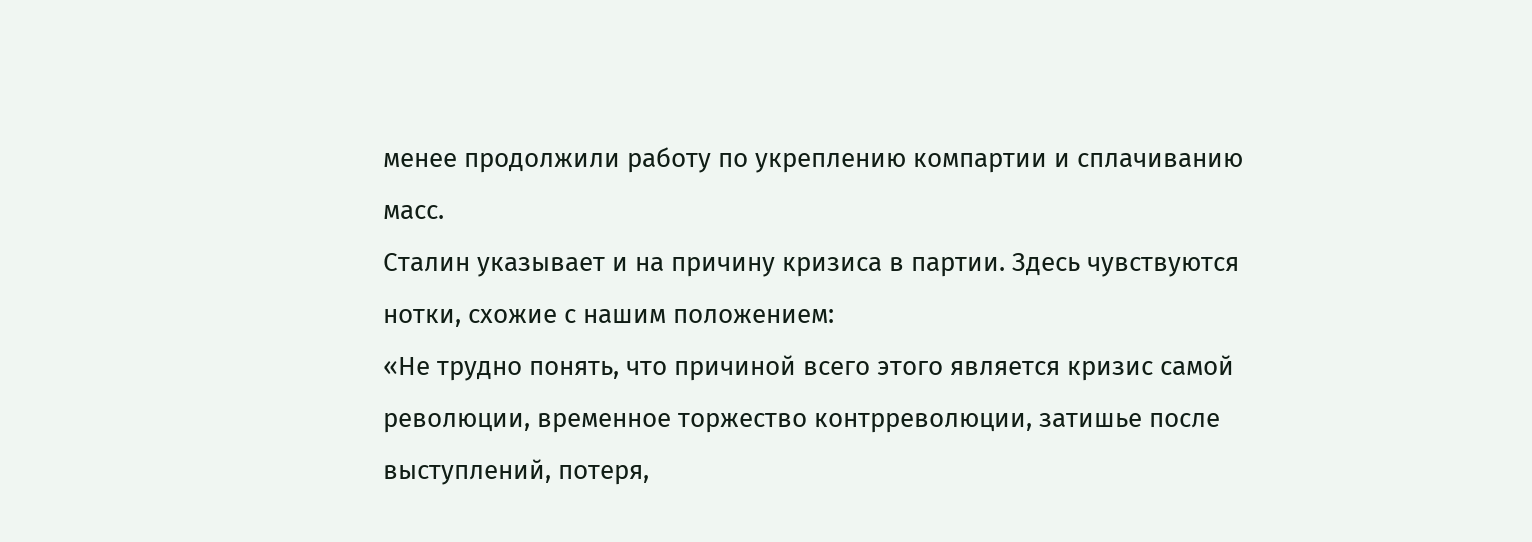менее продолжили работу по укреплению компартии и сплачиванию масс.
Сталин указывает и на причину кризиса в партии. Здесь чувствуются нотки, схожие с нашим положением:
«Не трудно понять, что причиной всего этого является кризис самой революции, временное торжество контрреволюции, затишье после выступлений, потеря,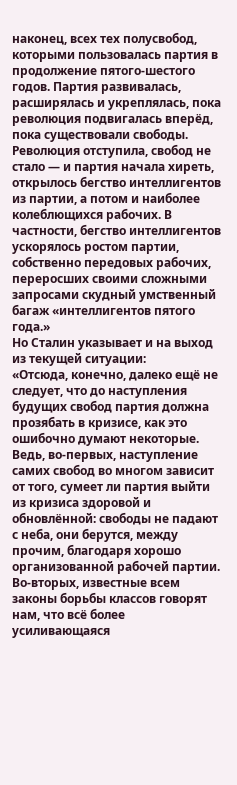наконец, всех тех полусвобод, которыми пользовалась партия в продолжение пятого-шестого годов. Партия развивалась, расширялась и укреплялась, пока революция подвигалась вперёд, пока существовали свободы. Революция отступила, свобод не стало — и партия начала хиреть, открылось бегство интеллигентов из партии, а потом и наиболее колеблющихся рабочих. В частности, бегство интеллигентов ускорялось ростом партии, собственно передовых рабочих, переросших своими сложными запросами скудный умственный багаж «интеллигентов пятого года.»
Но Сталин указывает и на выход из текущей ситуации:
«Отсюда, конечно, далеко ещё не следует, что до наступления будущих свобод партия должна прозябать в кризисе, как это ошибочно думают некоторые. Ведь, во-первых, наступление самих свобод во многом зависит от того, сумеет ли партия выйти из кризиса здоровой и обновлённой: свободы не падают с неба, они берутся, между прочим, благодаря хорошо организованной рабочей партии. Во-вторых, известные всем законы борьбы классов говорят нам, что всё более усиливающаяся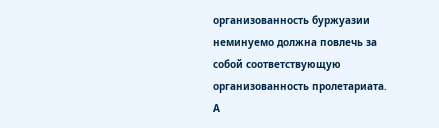организованность буржуазии неминуемо должна повлечь за собой соответствующую организованность пролетариата. А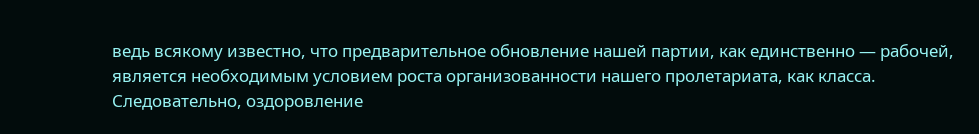ведь всякому известно, что предварительное обновление нашей партии, как единственно — рабочей, является необходимым условием роста организованности нашего пролетариата, как класса.
Следовательно, оздоровление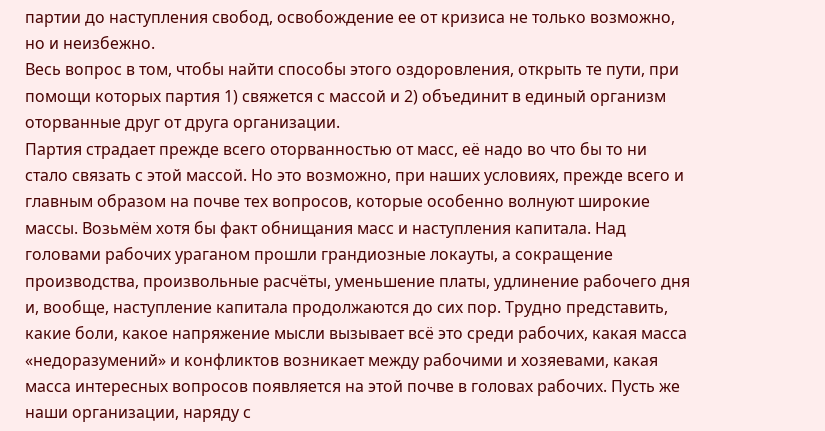партии до наступления свобод, освобождение ее от кризиса не только возможно, но и неизбежно.
Весь вопрос в том, чтобы найти способы этого оздоровления, открыть те пути, при помощи которых партия 1) свяжется с массой и 2) объединит в единый организм оторванные друг от друга организации.
Партия страдает прежде всего оторванностью от масс, её надо во что бы то ни стало связать с этой массой. Но это возможно, при наших условиях, прежде всего и главным образом на почве тех вопросов, которые особенно волнуют широкие массы. Возьмём хотя бы факт обнищания масс и наступления капитала. Над головами рабочих ураганом прошли грандиозные локауты, а сокращение производства, произвольные расчёты, уменьшение платы, удлинение рабочего дня и, вообще, наступление капитала продолжаются до сих пор. Трудно представить, какие боли, какое напряжение мысли вызывает всё это среди рабочих, какая масса «недоразумений» и конфликтов возникает между рабочими и хозяевами, какая масса интересных вопросов появляется на этой почве в головах рабочих. Пусть же наши организации, наряду с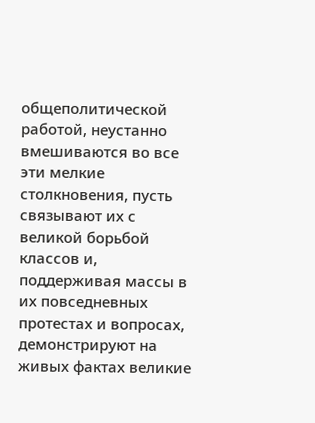общеполитической работой, неустанно вмешиваются во все эти мелкие столкновения, пусть связывают их с великой борьбой классов и, поддерживая массы в их повседневных протестах и вопросах, демонстрируют на живых фактах великие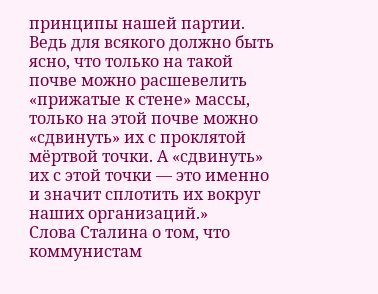принципы нашей партии. Ведь для всякого должно быть ясно, что только на такой почве можно расшевелить «прижатые к стене» массы, только на этой почве можно «сдвинуть» их с проклятой мёртвой точки. А «сдвинуть» их с этой точки — это именно и значит сплотить их вокруг наших организаций.»
Слова Сталина о том, что коммунистам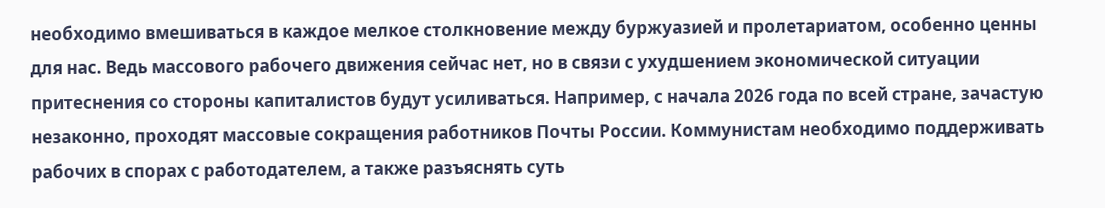необходимо вмешиваться в каждое мелкое столкновение между буржуазией и пролетариатом, особенно ценны для нас. Ведь массового рабочего движения сейчас нет, но в связи с ухудшением экономической ситуации притеснения со стороны капиталистов будут усиливаться. Например, с начала 2026 года по всей стране, зачастую незаконно, проходят массовые сокращения работников Почты России. Коммунистам необходимо поддерживать рабочих в спорах с работодателем, а также разъяснять суть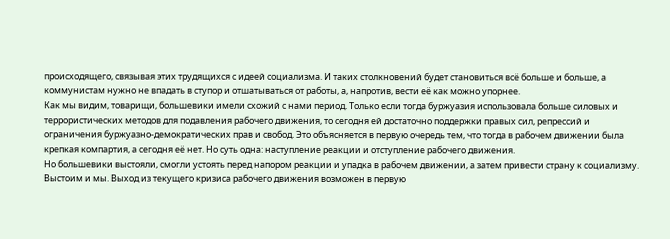происходящего, связывая этих трудящихся с идеей социализма. И таких столкновений будет становиться всё больше и больше, а коммунистам нужно не впадать в ступор и отшатываться от работы, а, напротив, вести её как можно упорнее.
Как мы видим, товарищи, большевики имели схожий с нами период. Только если тогда буржуазия использовала больше силовых и террористических методов для подавления рабочего движения, то сегодня ей достаточно поддержки правых сил, репрессий и ограничения буржуазно-демократических прав и свобод. Это объясняется в первую очередь тем, что тогда в рабочем движении была крепкая компартия, а сегодня её нет. Но суть одна: наступление реакции и отступление рабочего движения.
Но большевики выстояли, смогли устоять перед напором реакции и упадка в рабочем движении, а затем привести страну к социализму. Выстоим и мы. Выход из текущего кризиса рабочего движения возможен в первую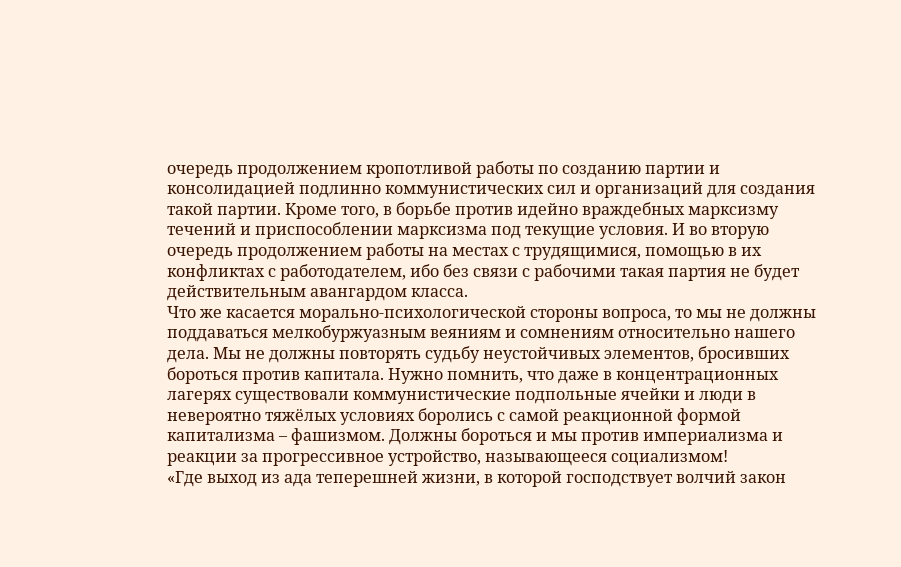очередь продолжением кропотливой работы по созданию партии и консолидацией подлинно коммунистических сил и организаций для создания такой партии. Кроме того, в борьбе против идейно враждебных марксизму течений и приспособлении марксизма под текущие условия. И во вторую очередь продолжением работы на местах с трудящимися, помощью в их конфликтах с работодателем, ибо без связи с рабочими такая партия не будет действительным авангардом класса.
Что же касается морально-психологической стороны вопроса, то мы не должны поддаваться мелкобуржуазным веяниям и сомнениям относительно нашего дела. Мы не должны повторять судьбу неустойчивых элементов, бросивших бороться против капитала. Нужно помнить, что даже в концентрационных лагерях существовали коммунистические подпольные ячейки и люди в невероятно тяжёлых условиях боролись с самой реакционной формой капитализма – фашизмом. Должны бороться и мы против империализма и реакции за прогрессивное устройство, называющееся социализмом!
«Где выход из ада теперешней жизни, в которой господствует волчий закон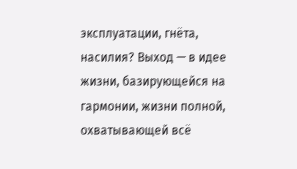эксплуатации, гнёта, насилия? Выход — в идее жизни, базирующейся на гармонии, жизни полной, охватывающей всё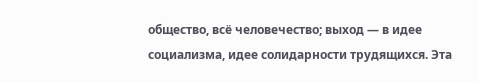общество, всё человечество; выход — в идее социализма, идее солидарности трудящихся. Эта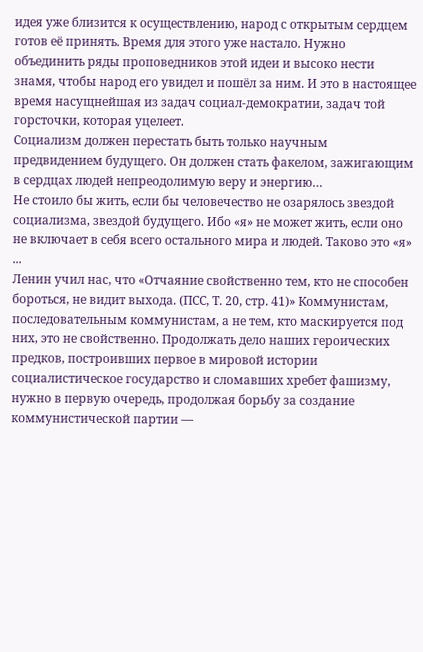идея уже близится к осуществлению, народ с открытым сердцем готов её принять. Время для этого уже настало. Нужно объединить ряды проповедников этой идеи и высоко нести знамя, чтобы народ его увидел и пошёл за ним. И это в настоящее время насущнейшая из задач социал-демократии, задач той горсточки, которая уцелеет.
Социализм должен перестать быть только научным предвидением будущего. Он должен стать факелом, зажигающим в сердцах людей непреодолимую веру и энергию…
Не стоило бы жить, если бы человечество не озарялось звездой социализма, звездой будущего. Ибо «я» не может жить, если оно не включает в себя всего остального мира и людей. Таково это «я» ...
Ленин учил нас, что «Отчаяние свойственно тем, кто не способен бороться, не видит выхода. (ПСС, Т. 20, стр. 41)» Коммунистам, последовательным коммунистам, а не тем, кто маскируется под них, это не свойственно. Продолжать дело наших героических предков, построивших первое в мировой истории социалистическое государство и сломавших хребет фашизму, нужно в первую очередь, продолжая борьбу за создание коммунистической партии —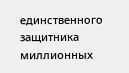единственного защитника миллионных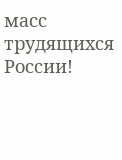масс трудящихся России!